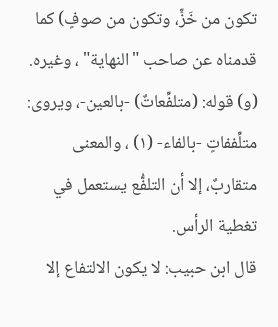تكون من خَزٍّ، وتكون من صوفٍ) كما قدمناه عن صاحب "النهاية" ، وغيره.
(و) قوله: (متلفِّعاتٌ) -بالعين-، ويروى: متلِّففاتٍ -بالفاء- (١) ، والمعنى متقاربٌ، إلا أن التلفُّع يستعمل في تغطية الرأس.
قال ابن حبيب: لا يكون الالتفاع إلا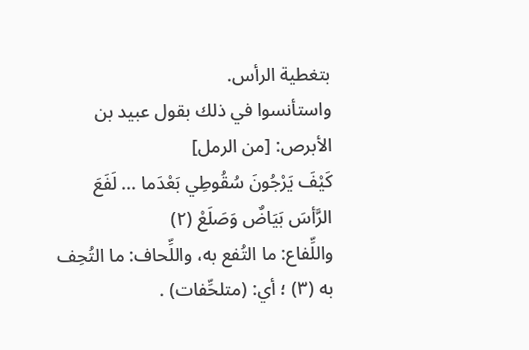بتغطية الرأس.
واستأنسوا في ذلك بقول عبيد بن الأبرص: [من الرمل]
كَيْفَ يَرْجُونَ سُقُوطِي بَعْدَما ... لَفَعَ الرَّأسَ بَيَاضٌ وَصَلَعْ (٢)
واللِّفاع: ما التُفع به، واللِّحاف: ما التُحِف به (٣) ؛ أي: (متلحِّفات) .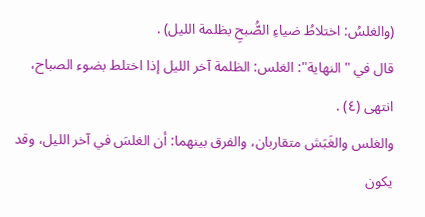(والغلسُ: اختلاطُ ضياءِ الصُّبحِ بظلمة الليل) .
قال في "النهاية": الغلس: الظلمة آخر الليل إذا اختلط بضوء الصباح، انتهى (٤) .
والغلس والغَبَش متقاربان، والفرق بينهما: أن الغلسَ في آخر الليل، وقد يكون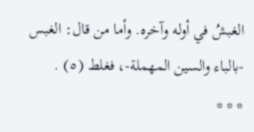الغبشُ في أوله وآخره. وأما من قال: الغبس -بالباء والسين المهملة-، فغلط (٥) .
* * *